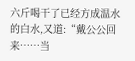六斤喝干了已经方成温水的白水,又道:“戴公公回来……当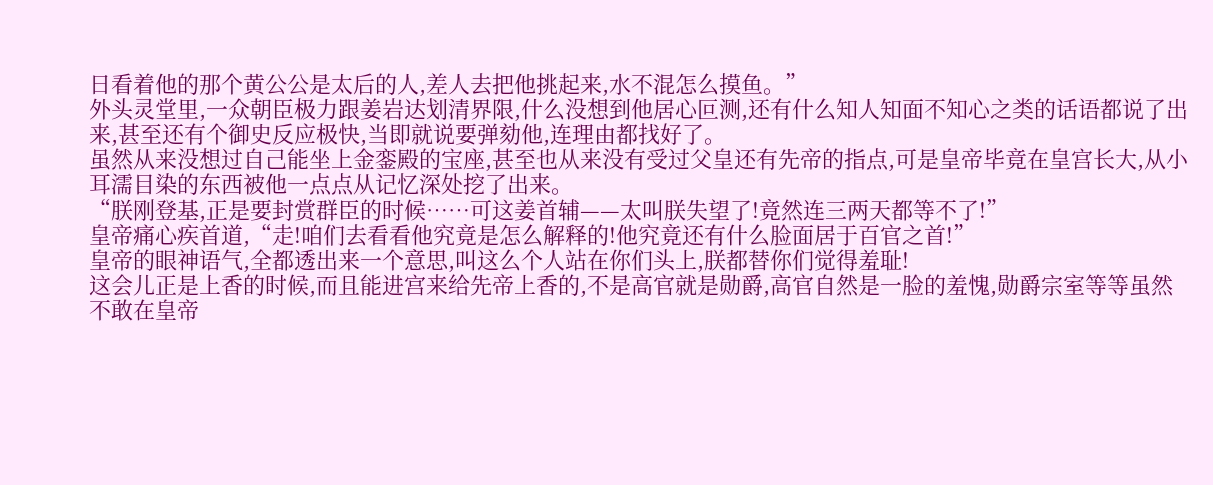日看着他的那个黄公公是太后的人,差人去把他挑起来,水不混怎么摸鱼。”
外头灵堂里,一众朝臣极力跟姜岩达划清界限,什么没想到他居心叵测,还有什么知人知面不知心之类的话语都说了出来,甚至还有个御史反应极快,当即就说要弹劾他,连理由都找好了。
虽然从来没想过自己能坐上金銮殿的宝座,甚至也从来没有受过父皇还有先帝的指点,可是皇帝毕竟在皇宫长大,从小耳濡目染的东西被他一点点从记忆深处挖了出来。
“朕刚登基,正是要封赏群臣的时候……可这姜首辅——太叫朕失望了!竟然连三两天都等不了!”
皇帝痛心疾首道,“走!咱们去看看他究竟是怎么解释的!他究竟还有什么脸面居于百官之首!”
皇帝的眼神语气,全都透出来一个意思,叫这么个人站在你们头上,朕都替你们觉得羞耻!
这会儿正是上香的时候,而且能进宫来给先帝上香的,不是高官就是勋爵,高官自然是一脸的羞愧,勋爵宗室等等虽然不敢在皇帝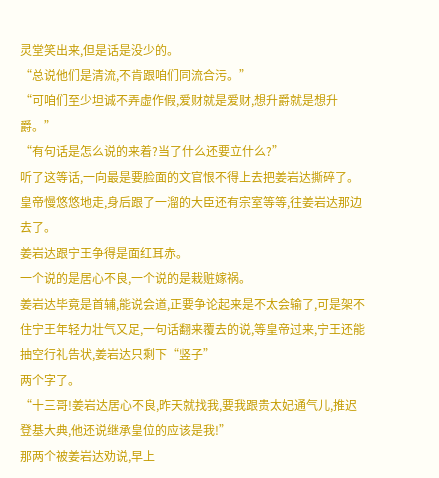灵堂笑出来,但是话是没少的。
“总说他们是清流,不肯跟咱们同流合污。”
“可咱们至少坦诚不弄虚作假,爱财就是爱财,想升爵就是想升爵。”
“有句话是怎么说的来着?当了什么还要立什么?”
听了这等话,一向最是要脸面的文官恨不得上去把姜岩达撕碎了。
皇帝慢悠悠地走,身后跟了一溜的大臣还有宗室等等,往姜岩达那边去了。
姜岩达跟宁王争得是面红耳赤。
一个说的是居心不良,一个说的是栽赃嫁祸。
姜岩达毕竟是首辅,能说会道,正要争论起来是不太会输了,可是架不住宁王年轻力壮气又足,一句话翻来覆去的说,等皇帝过来,宁王还能抽空行礼告状,姜岩达只剩下“竖子”
两个字了。
“十三哥!姜岩达居心不良,昨天就找我,要我跟贵太妃通气儿,推迟登基大典,他还说继承皇位的应该是我!”
那两个被姜岩达劝说,早上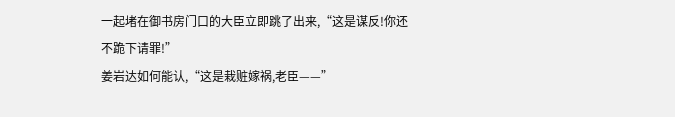一起堵在御书房门口的大臣立即跳了出来,“这是谋反!你还不跪下请罪!”
姜岩达如何能认,“这是栽赃嫁祸,老臣——”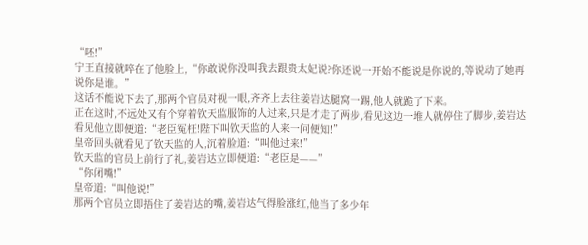“呸!”
宁王直接就啐在了他脸上,“你敢说你没叫我去跟贵太妃说?你还说一开始不能说是你说的,等说动了她再说你是谁。”
这话不能说下去了,那两个官员对视一眼,齐齐上去往姜岩达腿窝一踢,他人就跪了下来。
正在这时,不远处又有个穿着钦天监服饰的人过来,只是才走了两步,看见这边一堆人就停住了脚步,姜岩达看见他立即便道:“老臣冤枉!陛下叫钦天监的人来一问便知!”
皇帝回头就看见了钦天监的人,沉着脸道:“叫他过来!”
钦天监的官员上前行了礼,姜岩达立即便道:“老臣是——”
“你闭嘴!”
皇帝道:“叫他说!”
那两个官员立即捂住了姜岩达的嘴,姜岩达气得脸涨红,他当了多少年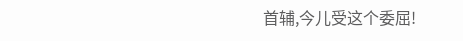首辅,今儿受这个委屈!